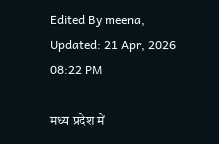Edited By meena, Updated: 21 Apr, 2026 08:22 PM

मध्य प्रदेश में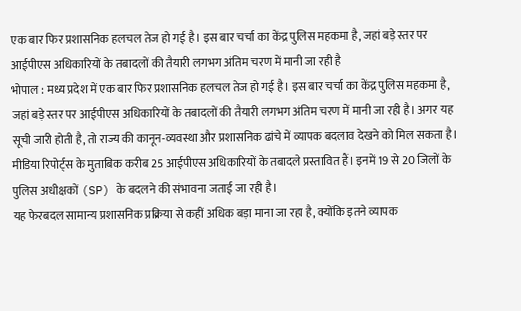एक बार फिर प्रशासनिक हलचल तेज हो गई है। इस बार चर्चा का केंद्र पुलिस महकमा है, जहां बड़े स्तर पर आईपीएस अधिकारियों के तबादलों की तैयारी लगभग अंतिम चरण में मानी जा रही है
भोपाल : मध्य प्रदेश में एक बार फिर प्रशासनिक हलचल तेज हो गई है। इस बार चर्चा का केंद्र पुलिस महकमा है, जहां बड़े स्तर पर आईपीएस अधिकारियों के तबादलों की तैयारी लगभग अंतिम चरण में मानी जा रही है। अगर यह सूची जारी होती है, तो राज्य की कानून-व्यवस्था और प्रशासनिक ढांचे में व्यापक बदलाव देखने को मिल सकता है। मीडिया रिपोर्ट्स के मुताबिक करीब 25 आईपीएस अधिकारियों के तबादले प्रस्तावित हैं। इनमें 19 से 20 जिलों के पुलिस अधीक्षकों (SP) के बदलने की संभावना जताई जा रही है।
यह फेरबदल सामान्य प्रशासनिक प्रक्रिया से कहीं अधिक बड़ा माना जा रहा है, क्योंकि इतने व्यापक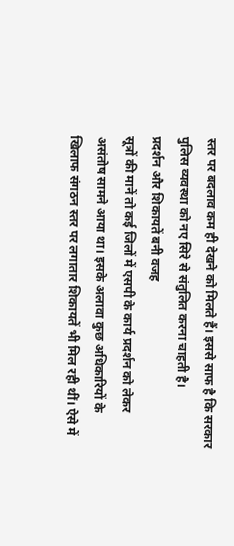स्तर पर बदलाव कम ही देखने को मिलते हैं। इससे साफ है कि सरकार पुलिस व्यवस्था को नए सिरे से संतुलित करना चाहती है।
प्रदर्शन और शिकायतें बनी वजह
सूत्रों की मानें तो कई जिलों में एसपी के कार्य प्रदर्शन को लेकर असंतोष सामने आया था। इसके अलावा कुछ अधिकारियों के खिलाफ संगठन स्तर पर लगातार शिकायतें भी मिल रही थीं। ऐसे में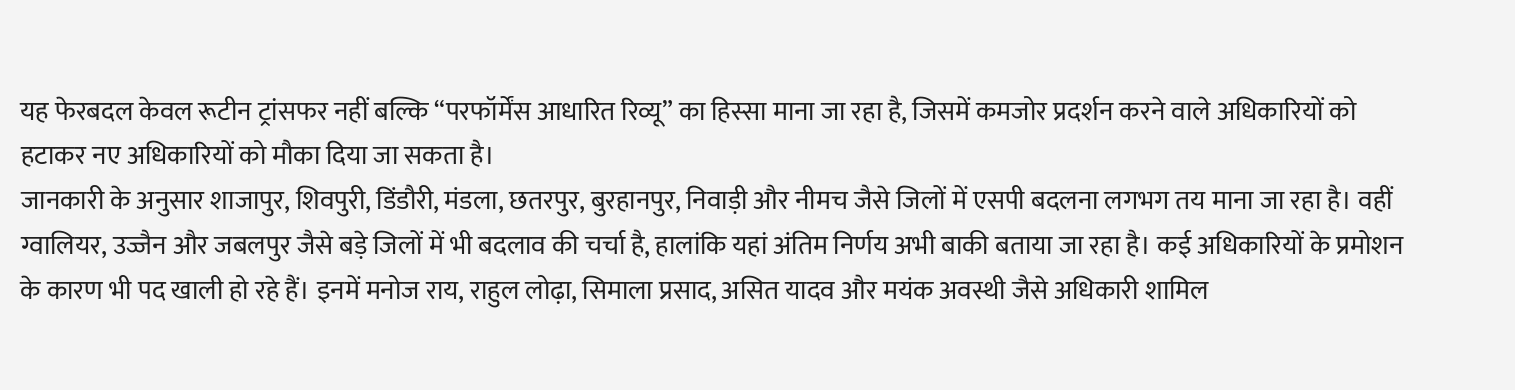यह फेरबदल केवल रूटीन ट्रांसफर नहीं बल्कि “परफॉर्मेंस आधारित रिव्यू” का हिस्सा माना जा रहा है, जिसमें कमजोर प्रदर्शन करने वाले अधिकारियों को हटाकर नए अधिकारियों को मौका दिया जा सकता है।
जानकारी के अनुसार शाजापुर, शिवपुरी, डिंडौरी, मंडला, छतरपुर, बुरहानपुर, निवाड़ी और नीमच जैसे जिलों में एसपी बदलना लगभग तय माना जा रहा है। वहीं ग्वालियर, उज्जैन और जबलपुर जैसे बड़े जिलों में भी बदलाव की चर्चा है, हालांकि यहां अंतिम निर्णय अभी बाकी बताया जा रहा है। कई अधिकारियों के प्रमोशन के कारण भी पद खाली हो रहे हैं। इनमें मनोज राय, राहुल लोढ़ा, सिमाला प्रसाद, असित यादव और मयंक अवस्थी जैसे अधिकारी शामिल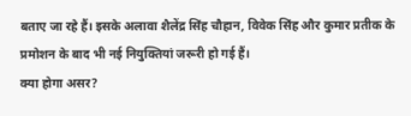बताए जा रहे हैं। इसके अलावा शैलेंद्र सिंह चौहान, विवेक सिंह और कुमार प्रतीक के प्रमोशन के बाद भी नई नियुक्तियां जरूरी हो गई हैं।
क्या होगा असर?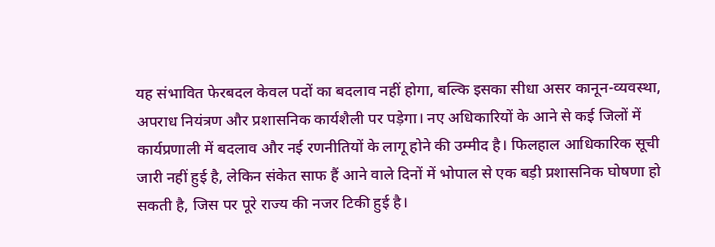यह संभावित फेरबदल केवल पदों का बदलाव नहीं होगा, बल्कि इसका सीधा असर कानून-व्यवस्था, अपराध नियंत्रण और प्रशासनिक कार्यशैली पर पड़ेगा। नए अधिकारियों के आने से कई जिलों में कार्यप्रणाली में बदलाव और नई रणनीतियों के लागू होने की उम्मीद है। फिलहाल आधिकारिक सूची जारी नहीं हुई है, लेकिन संकेत साफ हैं आने वाले दिनों में भोपाल से एक बड़ी प्रशासनिक घोषणा हो सकती है, जिस पर पूरे राज्य की नजर टिकी हुई है।